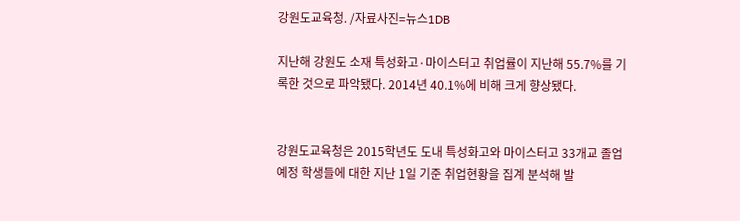강원도교육청. /자료사진=뉴스1DB

지난해 강원도 소재 특성화고·마이스터고 취업률이 지난해 55.7%를 기록한 것으로 파악됐다. 2014년 40.1%에 비해 크게 향상됐다.


강원도교육청은 2015학년도 도내 특성화고와 마이스터고 33개교 졸업예정 학생들에 대한 지난 1일 기준 취업현황을 집계 분석해 발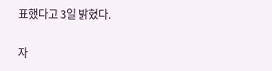표했다고 3일 밝혔다.

자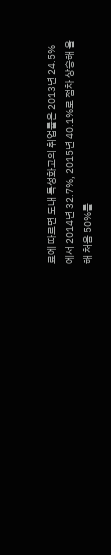료에 따르면 도내 특성화고의 취업률은 2013년 24.5%에서 2014년 32.7%, 2015년 40.1%로 점차 상승해 올해 처음 50%를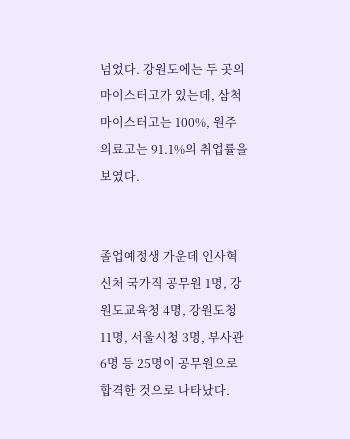넘었다. 강원도에는 두 곳의 마이스터고가 있는데, 삼척마이스터고는 100%, 원주의료고는 91.1%의 취업률을 보였다.


졸업예정생 가운데 인사혁신처 국가직 공무원 1명, 강원도교육청 4명, 강원도청 11명, 서울시청 3명, 부사관 6명 등 25명이 공무원으로 합격한 것으로 나타났다.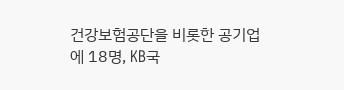건강보험공단을 비롯한 공기업에 18명, KB국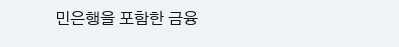민은행을 포함한 금융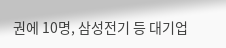권에 10명, 삼성전기 등 대기업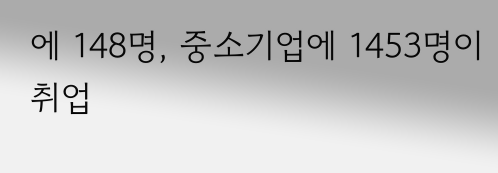에 148명, 중소기업에 1453명이 취업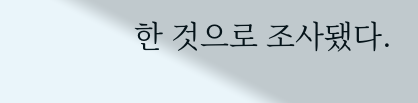한 것으로 조사됐다.